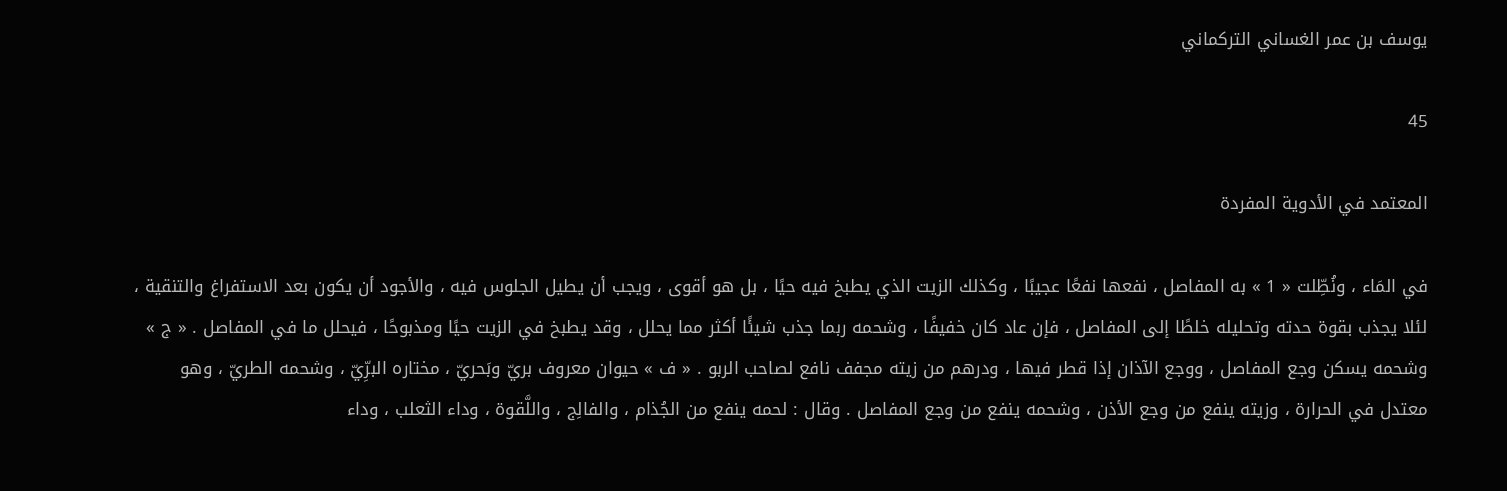يوسف بن عمر الغساني التركماني

45

المعتمد في الأدوية المفردة

في المَاء ، ونُطِّلت « 1 » به المفاصل ، نفعها نفعًا عجيبًا ، وكذلك الزيت الذي يطبخ فيه حيًا ، بل هو أقوى ، ويجب أن يطيل الجلوس فيه ، والأجود أن يكون بعد الاستفراغ والتنقية ، لئلا يجذب بقوة حدته وتحليله خلطًا إلى المفاصل ، فإن عاد كان خفيفًا ، وشحمه ربما جذب شيئًا أكثر مما يحلل ، وقد يطبخ في الزيت حيًا ومذبوحًا ، فيحلل ما في المفاصل . « ج » وشحمه يسكن وجع المفاصل ، ووجع الآذان إذا قطر فيها ، ودرهم من زيته مجفف نافع لصاحب الربو . « ف » حيوان معروف بريّ وبَحريّ ، مختاره البرِّيّ ، وشحمه الطريّ ، وهو معتدل في الحرارة ، وزيته ينفع من وجع الأذن ، وشحمه ينفع من وجع المفاصل . وقال : لحمه ينفع من الجُذام ، والفالِج ، واللَّقوة ، وداء الثعلب ، وداء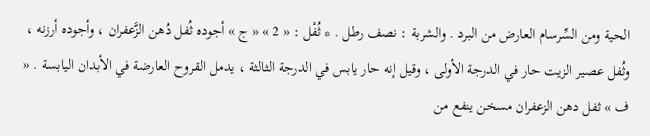الحية ومن السِّرسام العارض من البرد . والشربة : نصف رطل . * ثُفْل : « 2 » « ج » أجوده ثُفل دُهن الزَّعفران ، وأجوده أرزنه ، وثُفل عصير الزيت حار في الدرجة الأولى ، وقيل إنه حار يابس في الدرجة الثالثة ، يدمل القروح العارضة في الأبدان اليابسة . « ف » ثفل دهن الزعفران مسخن ينفع من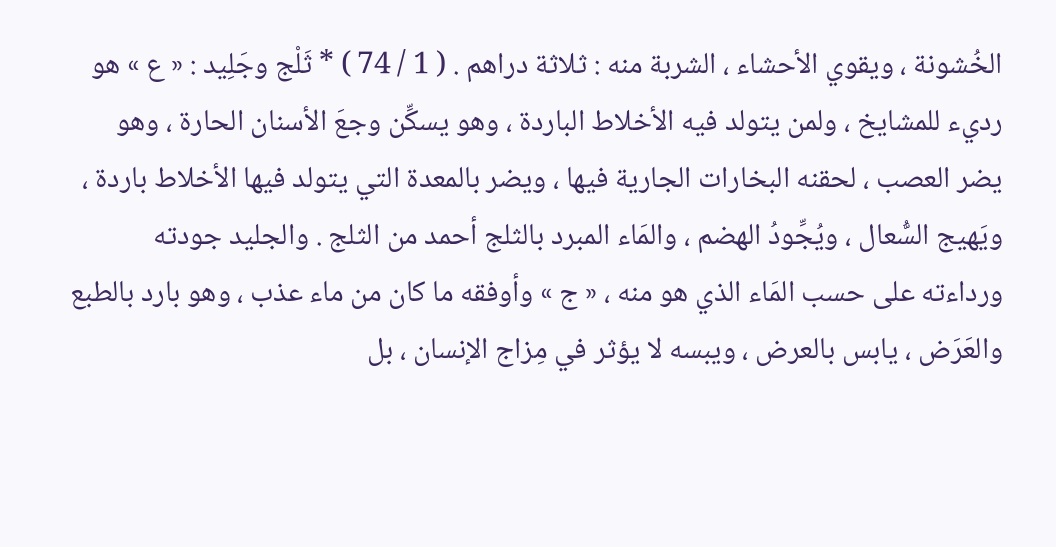الخُشونة ، ويقوي الأحشاء ، الشربة منه : ثلاثة دراهم . ( 1 / 74 ) * ثَلْج وجَلِيد : « ع » هو رديء للمشايخ ، ولمن يتولد فيه الأخلاط الباردة ، وهو يسكِّن وجعَ الأسنان الحارة ، وهو يضر العصب ، لحقنه البخارات الجارية فيها ، ويضر بالمعدة التي يتولد فيها الأخلاط باردة ، ويَهيج السُّعال ، ويُجِّودُ الهضم ، والمَاء المبرد بالثلج أحمد من الثلج . والجليد جودته ورداءته على حسب المَاء الذي هو منه ، « ج » وأوفقه ما كان من ماء عذب ، وهو بارد بالطبع والعَرَض ، يابس بالعرض ، ويبسه لا يؤثر في مِزاج الإنسان ، بل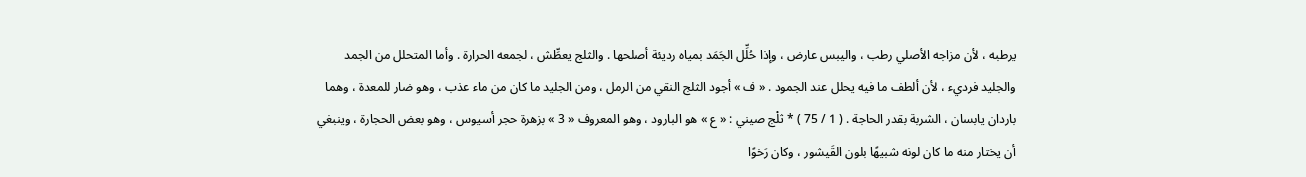يرطبه ، لأن مزاجه الأصلي رطب ، واليبس عارض ، وإذا حُلِّل الجَمَد بمياه رديئة أصلحها . والثلج يعطِّش ، لجمعه الحرارة . وأما المتحلل من الجمد والجليد فرديء ، لأن ألطف ما فيه يحلل عند الجمود . « ف » أجود الثلج النقي من الرمل ، ومن الجليد ما كان من ماء عذب ، وهو ضار للمعدة ، وهما باردان يابسان ، الشربة بقدر الحاجة . ( 1 / 75 ) * ثلْج صيني : « ع » هو البارود ، وهو المعروف « 3 » بزهرة حجر أسيوس ، وهو بعض الحجارة ، وينبغي أن يختار منه ما كان لونه شبيهًا بلون القَيشور ، وكان رَخوًا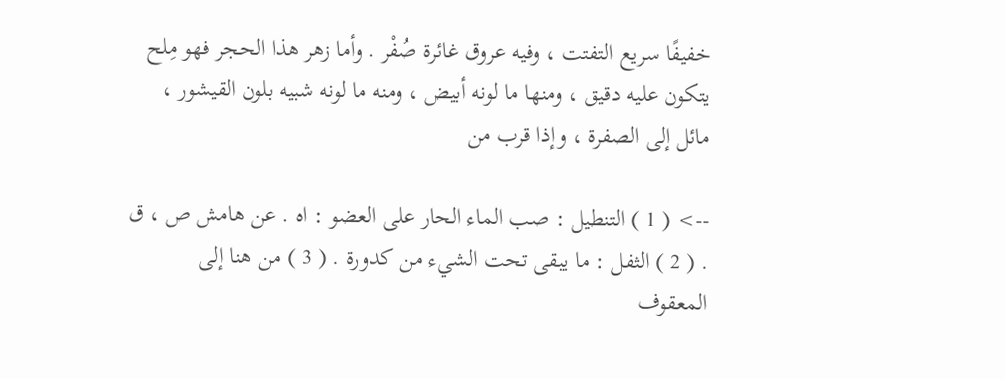خفيفًا سريع التفتت ، وفيه عروق غائرة صُفْر . وأما زهر هذا الحجر فهو مِلح يتكون عليه دقيق ، ومنها ما لونه أبيض ، ومنه ما لونه شبيه بلون القيشور ، مائل إلى الصفرة ، وإذا قرب من

--> ( 1 ) التنطيل : صب الماء الحار على العضو : اه . عن هامش ص ، ق . ( 2 ) الثفل : ما يبقى تحت الشيء من كدورة . ( 3 ) من هنا إلى المعقوف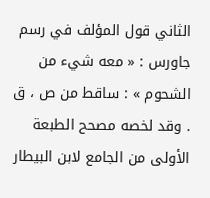الثاني قول المؤلف في رسم جاورس : « معه شيء من الشحوم » : ساقط من ص ، ق . وقد لخصه مصحح الطبعة الأولى من الجامع لابن البيطار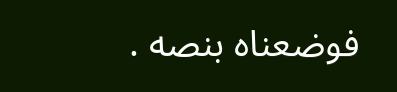فوضعناه بنصه .